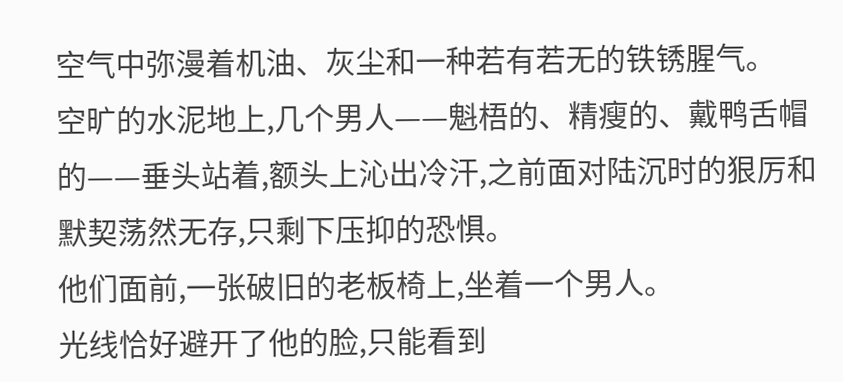空气中弥漫着机油、灰尘和一种若有若无的铁锈腥气。
空旷的水泥地上,几个男人——魁梧的、精瘦的、戴鸭舌帽的——垂头站着,额头上沁出冷汗,之前面对陆沉时的狠厉和默契荡然无存,只剩下压抑的恐惧。
他们面前,一张破旧的老板椅上,坐着一个男人。
光线恰好避开了他的脸,只能看到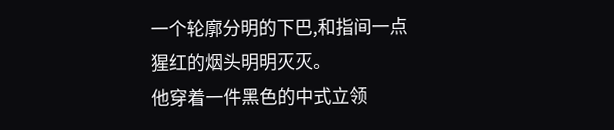一个轮廓分明的下巴,和指间一点猩红的烟头明明灭灭。
他穿着一件黑色的中式立领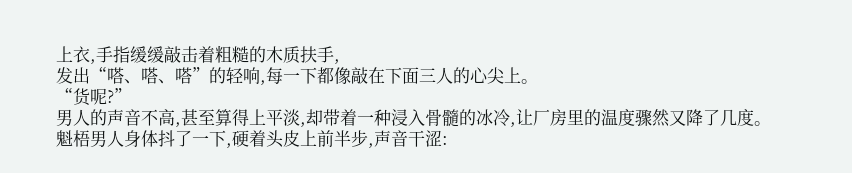上衣,手指缓缓敲击着粗糙的木质扶手,
发出“嗒、嗒、嗒”的轻响,每一下都像敲在下面三人的心尖上。
“货呢?”
男人的声音不高,甚至算得上平淡,却带着一种浸入骨髓的冰冷,让厂房里的温度骤然又降了几度。
魁梧男人身体抖了一下,硬着头皮上前半步,声音干涩: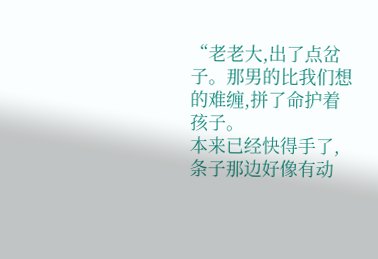“老老大,出了点岔子。那男的比我们想的难缠,拼了命护着孩子。
本来已经快得手了,条子那边好像有动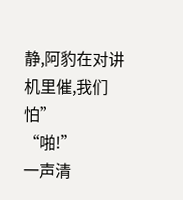静,阿豹在对讲机里催,我们怕”
“啪!”
一声清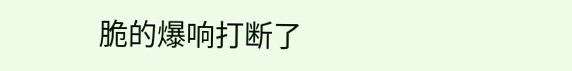脆的爆响打断了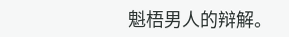魁梧男人的辩解。